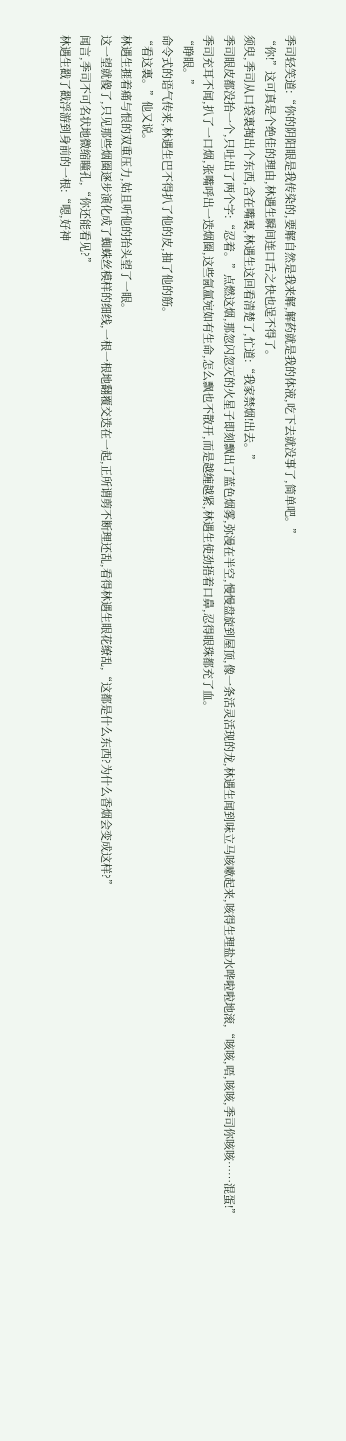季司轻笑道:“你的阴阳眼是我传染的,要解自然是我来解,解药就是我的体液,吃下去就没事了,简单吧。”
“你!”这可真是个绝佳的理由,林遇生瞬间连口舌之快也逞不得了。
须臾,季司从口袋裏掏出个东西,含在嘴裏,林遇生这回看清楚了,忙道:“我家禁烟!出去。”
季司眼皮都没抬一个,只吐出了两个字:“忍着。”点燃这烟,那忽闪忽灭的火星子即刻飘出了蓝色烟雾,弥漫在半空,慢慢盘旋到屋顶,像一条活灵活现的龙,林遇生闻到味立马咳嗽起来,咳得生理盐水哗啦啦地滚,“咳咳,唔,咳咳,季司你咳咳……混蛋!”
季司充耳不闻,扒了一口烟,张嘴呼出一迭烟圈,这些氤氲宛如有生命,怎么飘也不散开,而是越缠越紧,林遇生使劲捂着口鼻,忍得眼珠都充了血。
“睁眼。”
命令式的语气传来,林遇生巴不得扒了他的皮,抽了他的筋。
“看这裏。”他又说。
林遇生捱着痛与恨的双重压力,姑且听他的抬头望了一眼。
这一望就傻了,只见那些烟圈逐步演化成了蜘蛛丝模样的细线,一根一根地翻覆交迭在一起,正所谓剪不断理还乱,看得林遇生眼花缭乱,“这都是什么东西?为什么香烟会变成这样?”
闻言,季司不可名状地微缩瞳孔,“你还能看见?”
林遇生戳了戳浮游到身前的一根:“嗯,好神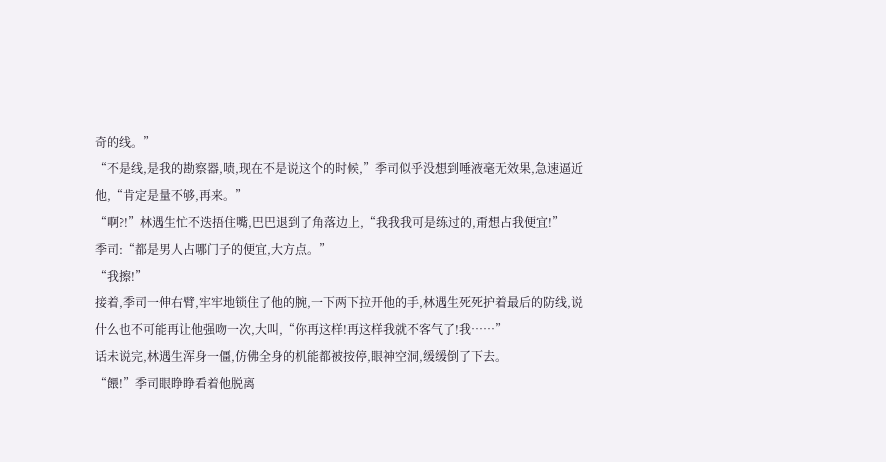奇的线。”
“不是线,是我的勘察器,啧,现在不是说这个的时候,”季司似乎没想到唾液毫无效果,急速逼近他,“肯定是量不够,再来。”
“啊?!”林遇生忙不迭捂住嘴,巴巴退到了角落边上,“我我我可是练过的,甭想占我便宜!”
季司:“都是男人占哪门子的便宜,大方点。”
“我擦!”
接着,季司一伸右臂,牢牢地锁住了他的腕,一下两下拉开他的手,林遇生死死护着最后的防线,说什么也不可能再让他强吻一次,大叫,“你再这样!再这样我就不客气了!我……”
话未说完,林遇生浑身一僵,仿佛全身的机能都被按停,眼神空洞,缓缓倒了下去。
“餵!”季司眼睁睁看着他脱离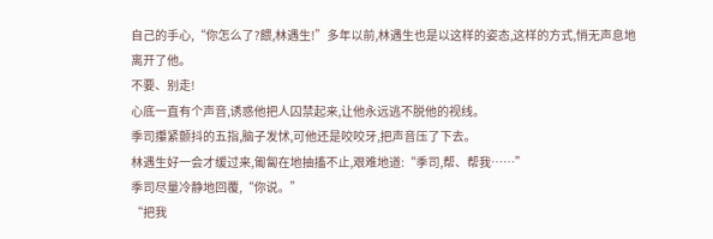自己的手心,“你怎么了?餵,林遇生!”多年以前,林遇生也是以这样的姿态,这样的方式,悄无声息地离开了他。
不要、别走!
心底一直有个声音,诱惑他把人囚禁起来,让他永远逃不脱他的视线。
季司攥紧颤抖的五指,脑子发怵,可他还是咬咬牙,把声音压了下去。
林遇生好一会才缓过来,匍匐在地抽搐不止,艰难地道:“季司,帮、帮我……”
季司尽量冷静地回覆,“你说。”
“把我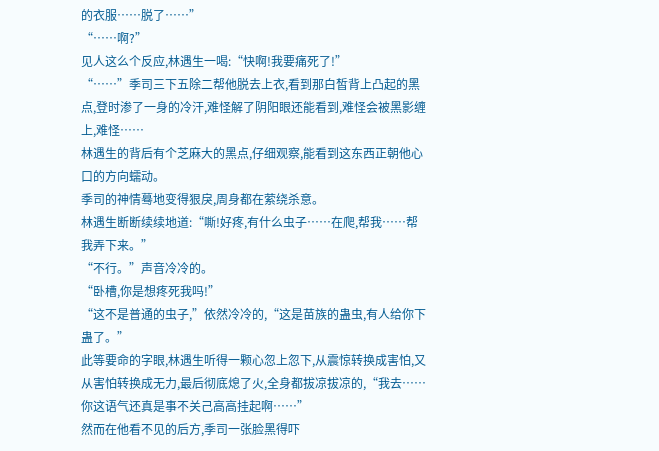的衣服……脱了……”
“……啊?”
见人这么个反应,林遇生一喝:“快啊!我要痛死了!”
“……”季司三下五除二帮他脱去上衣,看到那白皙背上凸起的黑点,登时渗了一身的冷汗,难怪解了阴阳眼还能看到,难怪会被黑影缠上,难怪……
林遇生的背后有个芝麻大的黑点,仔细观察,能看到这东西正朝他心口的方向蠕动。
季司的神情蓦地变得狠戾,周身都在萦绕杀意。
林遇生断断续续地道:“嘶!好疼,有什么虫子……在爬,帮我……帮我弄下来。”
“不行。”声音冷冷的。
“卧槽,你是想疼死我吗!”
“这不是普通的虫子,”依然冷冷的,“这是苗族的蛊虫,有人给你下蛊了。”
此等要命的字眼,林遇生听得一颗心忽上忽下,从震惊转换成害怕,又从害怕转换成无力,最后彻底熄了火,全身都拔凉拔凉的,“我去……你这语气还真是事不关己高高挂起啊……”
然而在他看不见的后方,季司一张脸黑得吓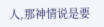人,那神情说是要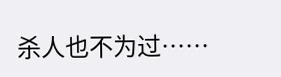杀人也不为过……